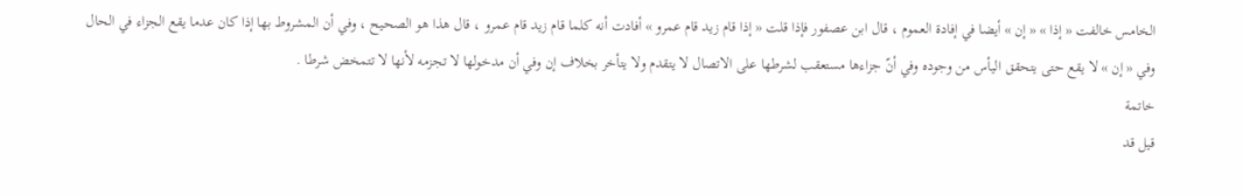الخامس خالفت « إذا » « إن » أيضا في إفادة العموم ، قال ابن عصفور فإذا قلت « إذا قام زيد قام عمرو » أفادت أنه كلما قام زيد قام عمرو ، قال هذا هو الصحيح ، وفي أن المشروط بها إذا كان عدما يقع الجزاء في الحال وفي « إن » لا يقع حتى يتحقق اليأس من وجوده وفي أنّ جزاءها مستعقب لشرطها على الاتصال لا يتقدم ولا يتأخر بخلاف إن وفي أن مدخولها لا تجزمه لأنها لا تتمخض شرطا .
خاتمة
قيل قد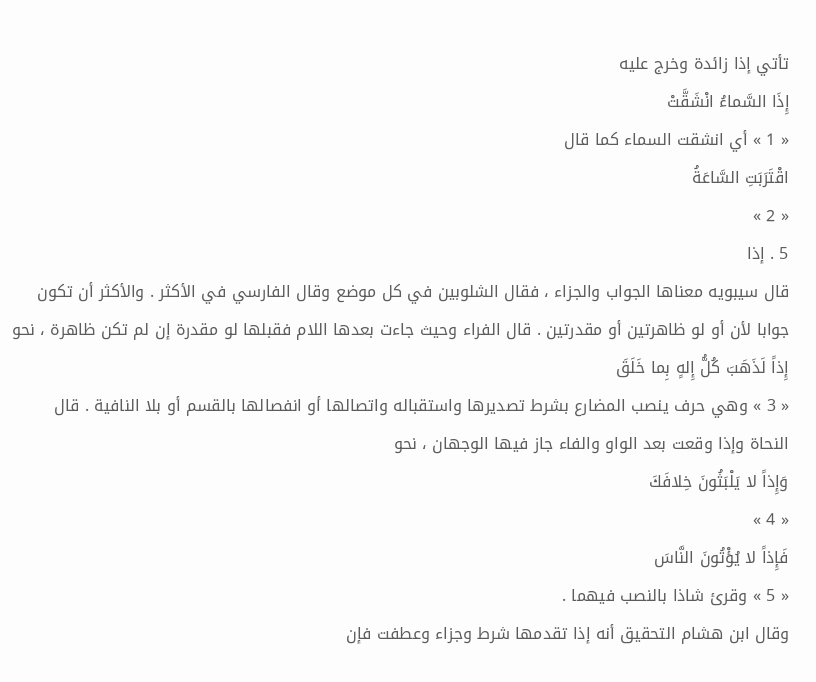تأتي إذا زائدة وخرج عليه
إِذَا السَّماءُ انْشَقَّتْ
« 1 » أي انشقت السماء كما قال
اقْتَرَبَتِ السَّاعَةُ
« 2 »
5 . إذا
قال سيبويه معناها الجواب والجزاء ، فقال الشلوبين في كل موضع وقال الفارسي في الأكثر . والأكثر أن تكون جوابا لأن أو لو ظاهرتين أو مقدرتين . قال الفراء وحيث جاءت بعدها اللام فقبلها لو مقدرة إن لم تكن ظاهرة ، نحو
إِذاً لَذَهَبَ كُلُّ إِلهٍ بِما خَلَقَ
« 3 » وهي حرف ينصب المضارع بشرط تصديرها واستقباله واتصالها أو انفصالها بالقسم أو بلا النافية . قال النحاة وإذا وقعت بعد الواو والفاء جاز فيها الوجهان ، نحو
وَإِذاً لا يَلْبَثُونَ خِلافَكَ
« 4 »
فَإِذاً لا يُؤْتُونَ النَّاسَ
« 5 » وقرئ شاذا بالنصب فيهما .
وقال ابن هشام التحقيق أنه إذا تقدمها شرط وجزاء وعطفت فإن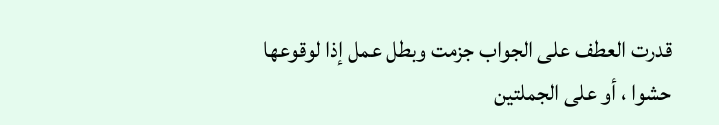قدرت العطف على الجواب جزمت وبطل عمل إذا لوقوعها حشوا ، أو على الجملتين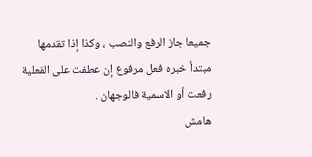جميعا جاز الرفع والنصب ، وكذا إذا تقدمها مبتدأ خبره فعل مرفوع إن عطفت على الفعلية رفعت أو الاسمية فالوجهان .
هامش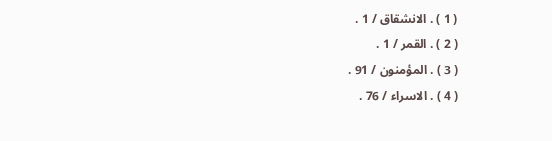( 1 ) . الانشقاق / 1 .
( 2 ) . القمر / 1 .
( 3 ) . المؤمنون / 91 .
( 4 ) . الاسراء / 76 .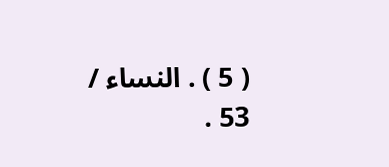( 5 ) . النساء / 53 .